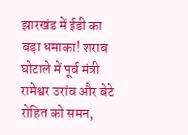झारखंड में ईडी का बड़ा धमाका! शराब घोटाले में पूर्व मंत्री रामेश्वर उरांव और बेटे रोहित को समन,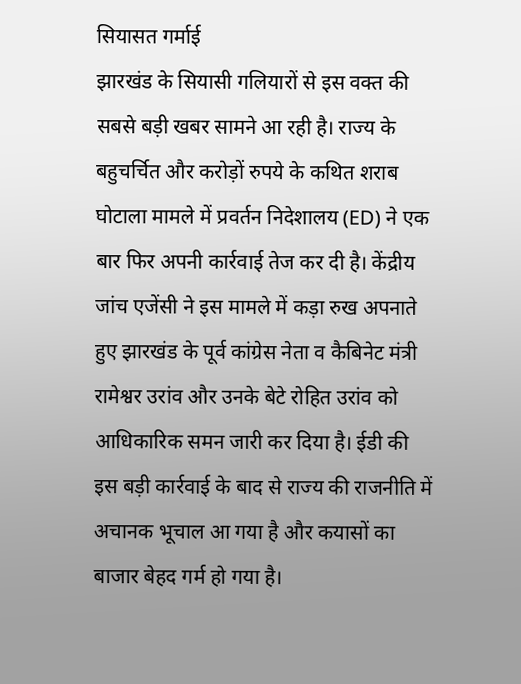सियासत गर्माई
झारखंड के सियासी गलियारों से इस वक्त की सबसे बड़ी खबर सामने आ रही है। राज्य के बहुचर्चित और करोड़ों रुपये के कथित शराब घोटाला मामले में प्रवर्तन निदेशालय (ED) ने एक बार फिर अपनी कार्रवाई तेज कर दी है। केंद्रीय जांच एजेंसी ने इस मामले में कड़ा रुख अपनाते हुए झारखंड के पूर्व कांग्रेस नेता व कैबिनेट मंत्री रामेश्वर उरांव और उनके बेटे रोहित उरांव को आधिकारिक समन जारी कर दिया है। ईडी की इस बड़ी कार्रवाई के बाद से राज्य की राजनीति में अचानक भूचाल आ गया है और कयासों का बाजार बेहद गर्म हो गया है।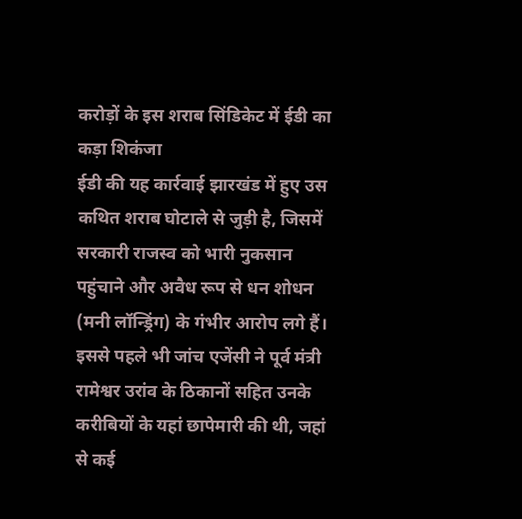करोड़ों के इस शराब सिंडिकेट में ईडी का कड़ा शिकंजा
ईडी की यह कार्रवाई झारखंड में हुए उस कथित शराब घोटाले से जुड़ी है, जिसमें सरकारी राजस्व को भारी नुकसान पहुंचाने और अवैध रूप से धन शोधन (मनी लॉन्ड्रिंग) के गंभीर आरोप लगे हैं। इससे पहले भी जांच एजेंसी ने पूर्व मंत्री रामेश्वर उरांव के ठिकानों सहित उनके करीबियों के यहां छापेमारी की थी, जहां से कई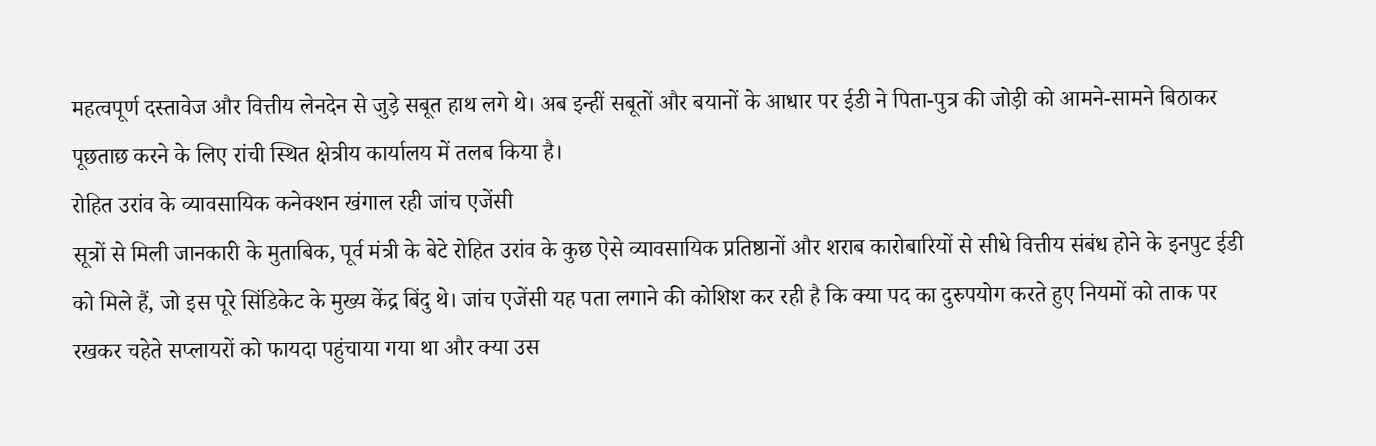महत्वपूर्ण दस्तावेज और वित्तीय लेनदेन से जुड़े सबूत हाथ लगे थे। अब इन्हीं सबूतों और बयानों के आधार पर ईडी ने पिता-पुत्र की जोड़ी को आमने-सामने बिठाकर पूछताछ करने के लिए रांची स्थित क्षेत्रीय कार्यालय में तलब किया है।
रोहित उरांव के व्यावसायिक कनेक्शन खंगाल रही जांच एजेंसी
सूत्रों से मिली जानकारी के मुताबिक, पूर्व मंत्री के बेटे रोहित उरांव के कुछ ऐसे व्यावसायिक प्रतिष्ठानों और शराब कारोबारियों से सीधे वित्तीय संबंध होने के इनपुट ईडी को मिले हैं, जो इस पूरे सिंडिकेट के मुख्य केंद्र बिंदु थे। जांच एजेंसी यह पता लगाने की कोशिश कर रही है कि क्या पद का दुरुपयोग करते हुए नियमों को ताक पर रखकर चहेते सप्लायरों को फायदा पहुंचाया गया था और क्या उस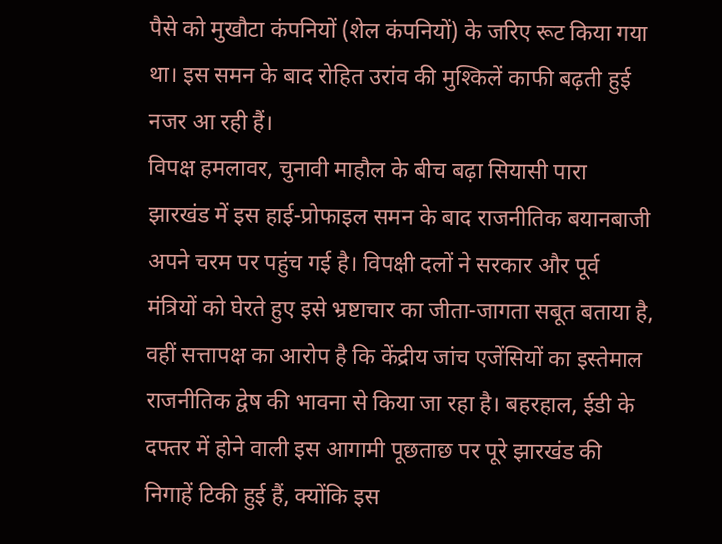पैसे को मुखौटा कंपनियों (शेल कंपनियों) के जरिए रूट किया गया था। इस समन के बाद रोहित उरांव की मुश्किलें काफी बढ़ती हुई नजर आ रही हैं।
विपक्ष हमलावर, चुनावी माहौल के बीच बढ़ा सियासी पारा
झारखंड में इस हाई-प्रोफाइल समन के बाद राजनीतिक बयानबाजी अपने चरम पर पहुंच गई है। विपक्षी दलों ने सरकार और पूर्व मंत्रियों को घेरते हुए इसे भ्रष्टाचार का जीता-जागता सबूत बताया है, वहीं सत्तापक्ष का आरोप है कि केंद्रीय जांच एजेंसियों का इस्तेमाल राजनीतिक द्वेष की भावना से किया जा रहा है। बहरहाल, ईडी के दफ्तर में होने वाली इस आगामी पूछताछ पर पूरे झारखंड की निगाहें टिकी हुई हैं, क्योंकि इस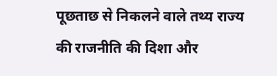पूछताछ से निकलने वाले तथ्य राज्य की राजनीति की दिशा और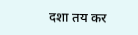दशा तय कर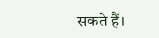सकते हैं।